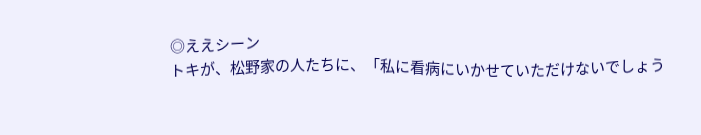◎ええシーン
トキが、松野家の人たちに、「私に看病にいかせていただけないでしょう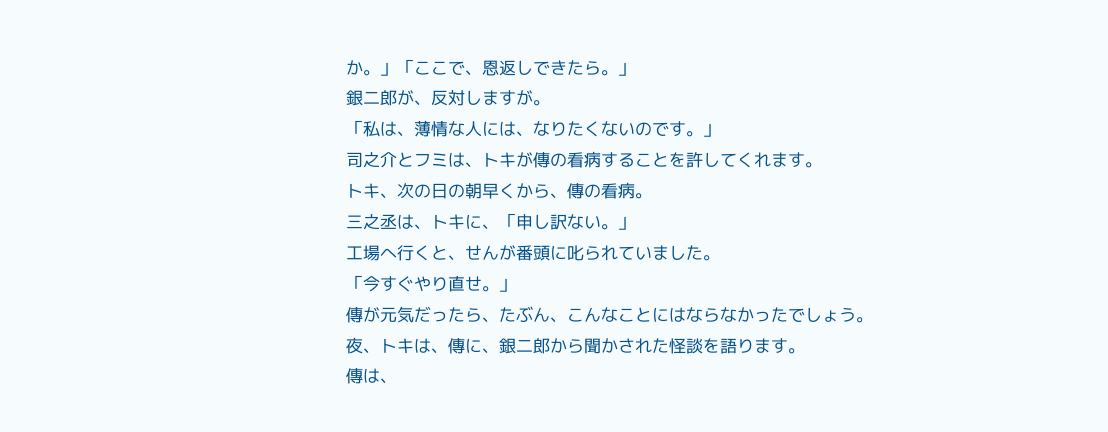か。」「ここで、恩返しできたら。」
銀二郎が、反対しますが。
「私は、薄情な人には、なりたくないのです。」
司之介とフミは、トキが傳の看病することを許してくれます。
トキ、次の日の朝早くから、傳の看病。
三之丞は、トキに、「申し訳ない。」
工場へ行くと、せんが番頭に叱られていました。
「今すぐやり直せ。」
傳が元気だったら、たぶん、こんなことにはならなかったでしょう。
夜、トキは、傳に、銀二郎から聞かされた怪談を語ります。
傳は、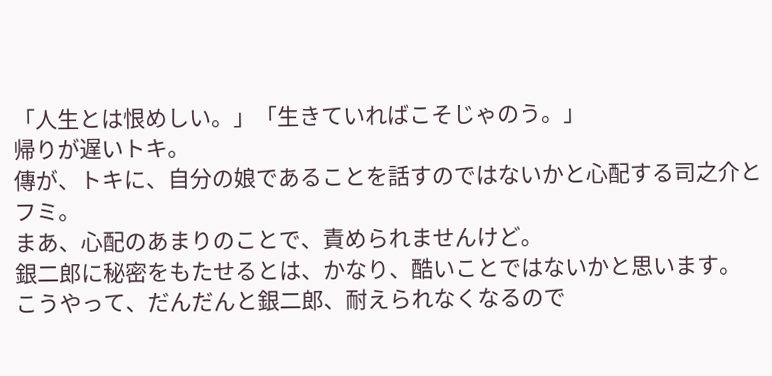「人生とは恨めしい。」「生きていればこそじゃのう。」
帰りが遅いトキ。
傳が、トキに、自分の娘であることを話すのではないかと心配する司之介とフミ。
まあ、心配のあまりのことで、責められませんけど。
銀二郎に秘密をもたせるとは、かなり、酷いことではないかと思います。
こうやって、だんだんと銀二郎、耐えられなくなるので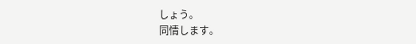しょう。
同情します。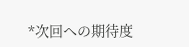*次回への期待度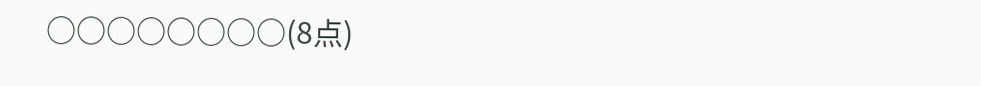○○○○○○○○(8点)